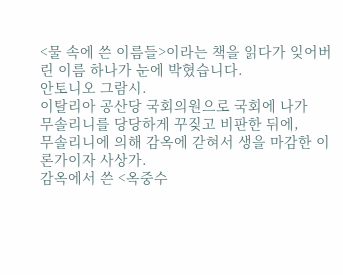<물 속에 쓴 이름들>이라는 책을 읽다가 잊어버린 이름 하나가 눈에 박혔습니다.
안토니오 그람시.
이탈리아 공산당 국회의원으로 국회에 나가
무솔리니를 당당하게 꾸짖고 비판한 뒤에,
무솔리니에 의해 감옥에 갇혀서 생을 마감한 이론가이자 사상가.
감옥에서 쓴 <옥중수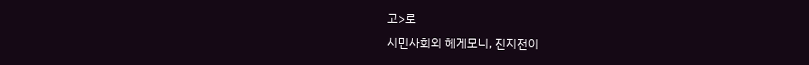고>로
시민사회외 헤게모니, 진지전이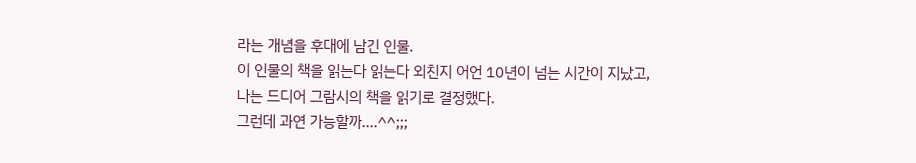라는 개념을 후대에 남긴 인물.
이 인물의 책을 읽는다 읽는다 외친지 어언 10년이 넘는 시간이 지났고,
나는 드디어 그람시의 책을 읽기로 결정했다.
그런데 과연 가능할까....^^;;;